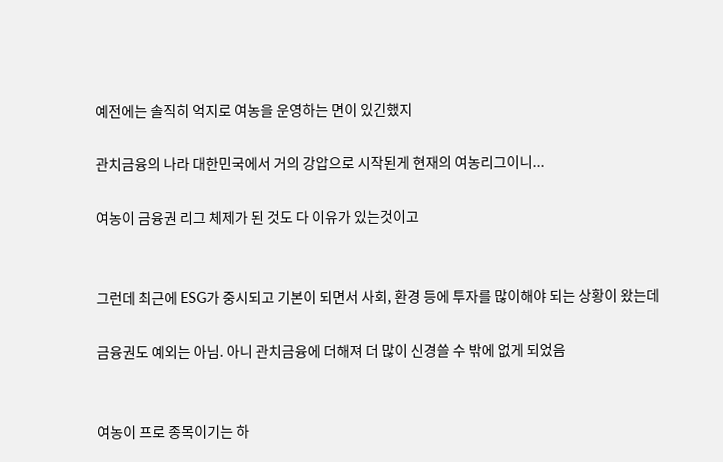예전에는 솔직히 억지로 여농을 운영하는 면이 있긴했지

관치금융의 나라 대한민국에서 거의 강압으로 시작된게 현재의 여농리그이니...

여농이 금융권 리그 체제가 된 것도 다 이유가 있는것이고


그런데 최근에 ESG가 중시되고 기본이 되면서 사회, 환경 등에 투자를 많이해야 되는 상황이 왔는데

금융권도 예외는 아님. 아니 관치금융에 더해져 더 많이 신경쓸 수 밖에 없게 되었음


여농이 프로 종목이기는 하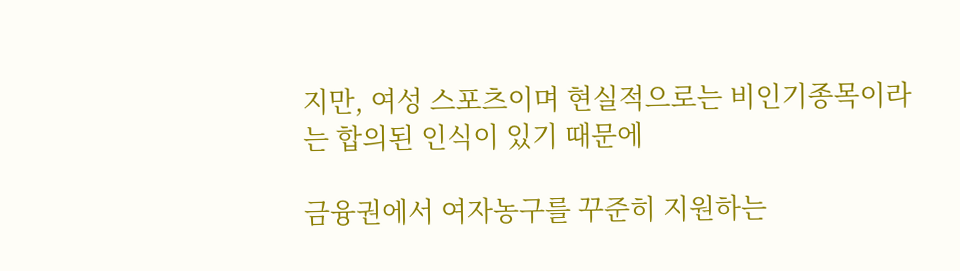지만, 여성 스포츠이며 현실적으로는 비인기종목이라는 합의된 인식이 있기 때문에

금융권에서 여자농구를 꾸준히 지원하는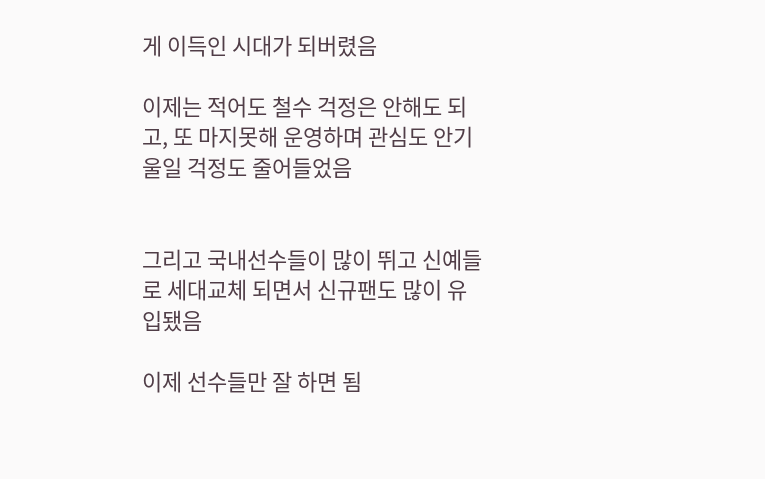게 이득인 시대가 되버렸음

이제는 적어도 철수 걱정은 안해도 되고, 또 마지못해 운영하며 관심도 안기울일 걱정도 줄어들었음


그리고 국내선수들이 많이 뛰고 신예들로 세대교체 되면서 신규팬도 많이 유입됐음

이제 선수들만 잘 하면 됨